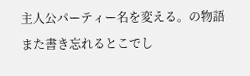主人公パーティー名を変える。の物語
また書き忘れるとこでし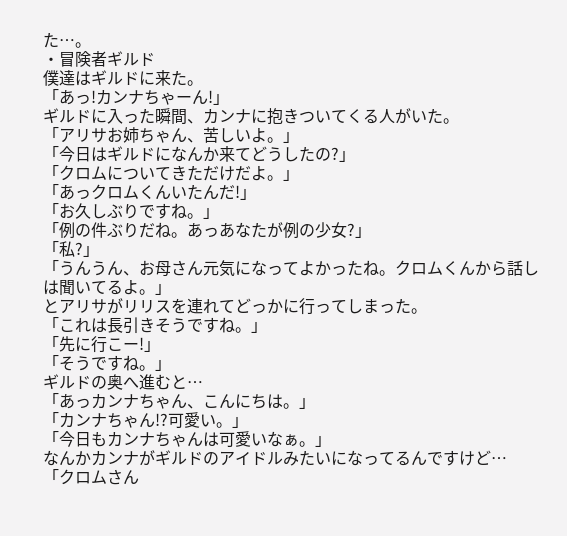た…。
・冒険者ギルド
僕達はギルドに来た。
「あっ!カンナちゃーん!」
ギルドに入った瞬間、カンナに抱きついてくる人がいた。
「アリサお姉ちゃん、苦しいよ。」
「今日はギルドになんか来てどうしたの?」
「クロムについてきただけだよ。」
「あっクロムくんいたんだ!」
「お久しぶりですね。」
「例の件ぶりだね。あっあなたが例の少女?」
「私?」
「うんうん、お母さん元気になってよかったね。クロムくんから話しは聞いてるよ。」
とアリサがリリスを連れてどっかに行ってしまった。
「これは長引きそうですね。」
「先に行こー!」
「そうですね。」
ギルドの奥へ進むと…
「あっカンナちゃん、こんにちは。」
「カンナちゃん!?可愛い。」
「今日もカンナちゃんは可愛いなぁ。」
なんかカンナがギルドのアイドルみたいになってるんですけど…
「クロムさん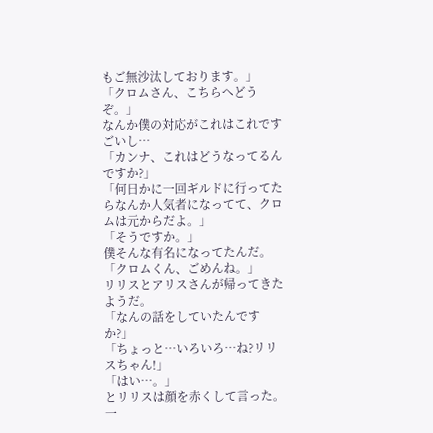もご無沙汰しております。」
「クロムさん、こちらへどうぞ。」
なんか僕の対応がこれはこれですごいし…
「カンナ、これはどうなってるんですか?」
「何日かに一回ギルドに行ってたらなんか人気者になってて、クロムは元からだよ。」
「そうですか。」
僕そんな有名になってたんだ。
「クロムくん、ごめんね。」
リリスとアリスさんが帰ってきたようだ。
「なんの話をしていたんですか?」
「ちょっと…いろいろ…ね?リリスちゃん!」
「はい…。」
とリリスは顔を赤くして言った。
一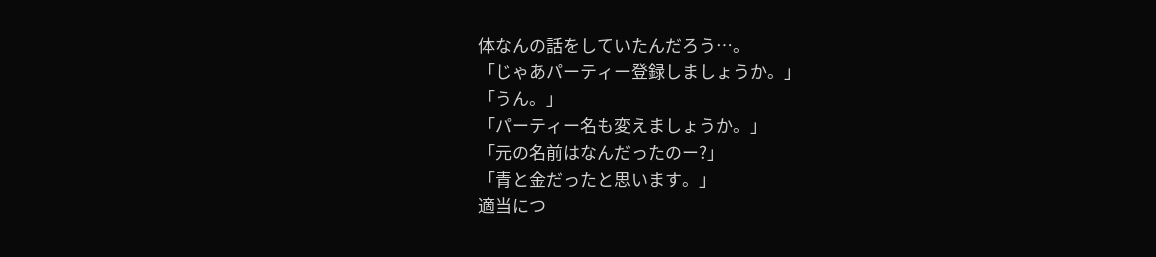体なんの話をしていたんだろう…。
「じゃあパーティー登録しましょうか。」
「うん。」
「パーティー名も変えましょうか。」
「元の名前はなんだったのー?」
「青と金だったと思います。」
適当につ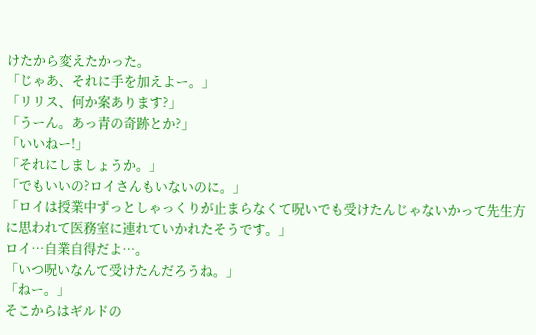けたから変えたかった。
「じゃあ、それに手を加えよー。」
「リリス、何か案あります?」
「うーん。あっ青の奇跡とか?」
「いいねー!」
「それにしましょうか。」
「でもいいの?ロイさんもいないのに。」
「ロイは授業中ずっとしゃっくりが止まらなくて呪いでも受けたんじゃないかって先生方に思われて医務室に連れていかれたそうです。」
ロイ…自業自得だよ…。
「いつ呪いなんて受けたんだろうね。」
「ねー。」
そこからはギルドの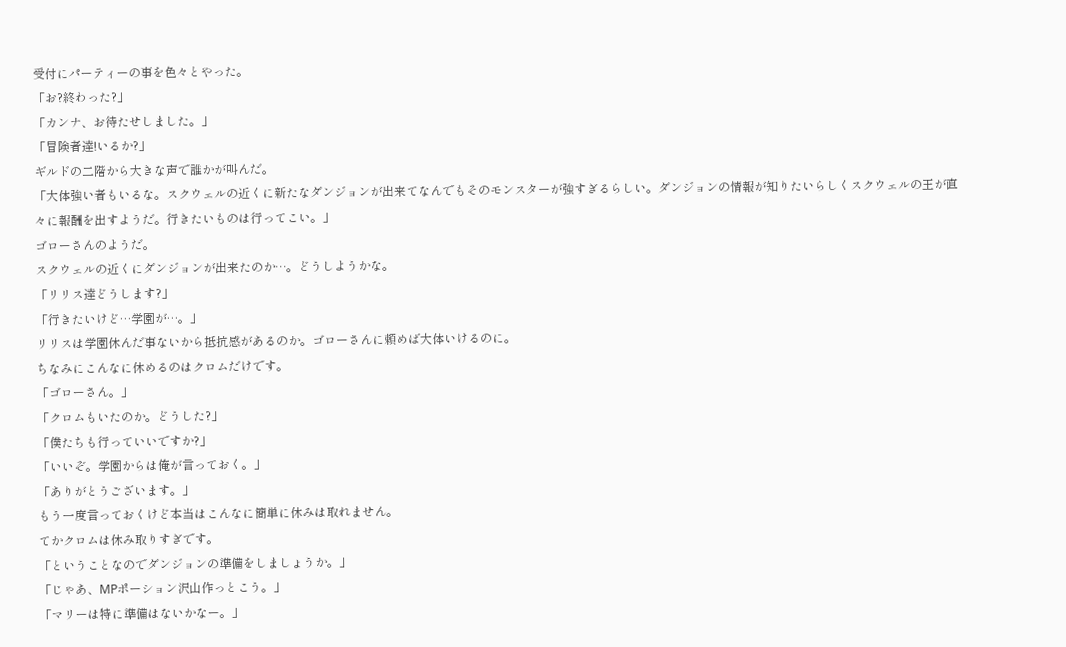受付にパーティーの事を色々とやった。
「お?終わった?」
「カンナ、お待たせしました。」
「冒険者達!いるか?」
ギルドの二階から大きな声で誰かが叫んだ。
「大体強い者もいるな。スクウェルの近くに新たなダンジョンが出来てなんでもそのモンスターが強すぎるらしい。ダンジョンの情報が知りたいらしくスクウェルの王が直々に報酬を出すようだ。行きたいものは行ってこい。」
ゴローさんのようだ。
スクウェルの近くにダンジョンが出来たのか…。どうしようかな。
「リリス達どうします?」
「行きたいけど…学園が…。」
リリスは学園休んだ事ないから抵抗感があるのか。ゴローさんに頼めば大体いけるのに。
ちなみにこんなに休めるのはクロムだけです。
「ゴローさん。」
「クロムもいたのか。どうした?」
「僕たちも行っていいですか?」
「いいぞ。学園からは俺が言っておく。」
「ありがとうございます。」
もう一度言っておくけど本当はこんなに簡単に休みは取れません。
てかクロムは休み取りすぎです。
「ということなのでダンジョンの準備をしましょうか。」
「じゃあ、MPポーション沢山作っとこう。」
「マリーは特に準備はないかなー。」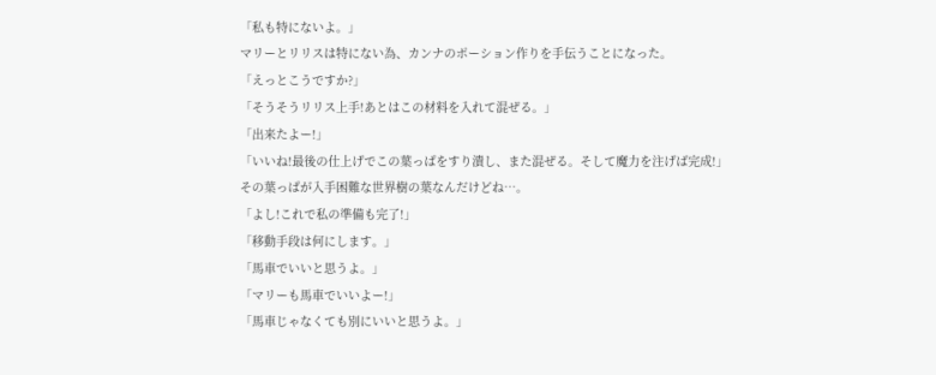「私も特にないよ。」
マリーとリリスは特にない為、カンナのポーション作りを手伝うことになった。
「えっとこうですか?」
「そうそうリリス上手!あとはこの材料を入れて混ぜる。」
「出来たよー!」
「いいね!最後の仕上げでこの葉っぱをすり潰し、また混ぜる。そして魔力を注げば完成!」
その葉っぱが入手困難な世界樹の葉なんだけどね…。
「よし!これで私の準備も完了!」
「移動手段は何にします。」
「馬車でいいと思うよ。」
「マリーも馬車でいいよー!」
「馬車じゃなくても別にいいと思うよ。」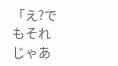「え?でもそれじゃあ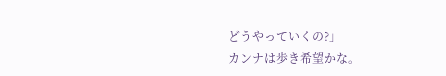どうやっていくの?」
カンナは歩き希望かな。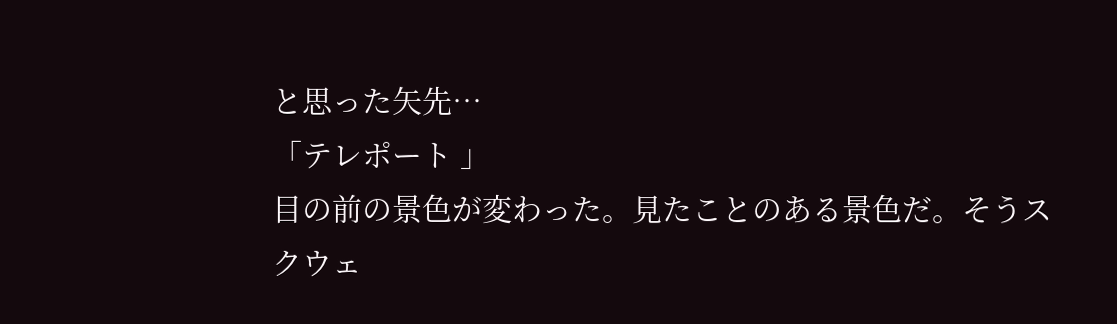と思った矢先…
「テレポート 」
目の前の景色が変わった。見たことのある景色だ。そうスクウェ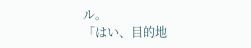ル。
「はい、目的地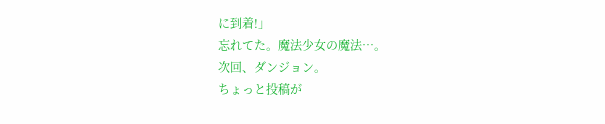に到着!」
忘れてた。魔法少女の魔法…。
次回、ダンジョン。
ちょっと投稿が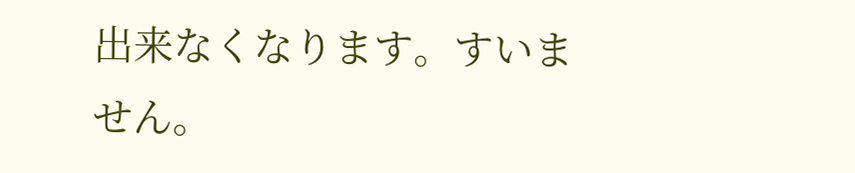出来なくなります。すいません。